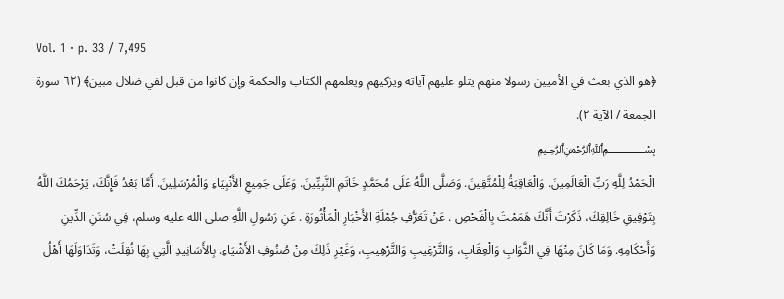Vol. 1 · p. 33 / 7,495
﴿هو الذي بعث في الأميين رسولا منهم يتلو عليهم آياته ويزكيهم ويعلمهم الكتاب والحكمة وإن كانوا من قبل لفي ضلال مبين﴾ (٦٢ سورة الجمعة / الآية ٢).
﷽
الْحَمْدُ لِلَّهِ رَبِّ الْعَالَمِينَ. وَالْعَاقِبَةُ لِلْمُتَّقِينَ. وَصَلَّى اللَّهُ عَلَى مُحَمَّدٍ خَاتَمِ النَّبِيِّينَ. وَعَلَى جَمِيعِ الأَنْبِيَاءِ وَالْمُرْسَلِينَ. أَمَّا بَعْدُ فَإِنَّكَ، يَرْحَمُكَ اللَّهُ بِتَوْفِيقِ خَالِقِكَ، ذَكَرْتَ أَنَّكَ هَمَمْتَ بِالْفَحْصِ . عَنْ تَعَرُّفِ جُمْلَةِ الأَخْبَارِ الْمَأْثُورَةِ . عَنِ رَسُولِ اللَّهِ صلى الله عليه وسلم، فِي سُنَنِ الدِّينِ وَأَحْكَامِهِ. وَمَا كَانَ مِنْهَا فِي الثَّوَابِ وَالْعِقَابِ، وَالتَّرْغِيبِ وَالتَّرْهِيبِ، وَغَيْرِ ذَلِكَ مِنْ صُنُوفِ الأَشْيَاءِ. بِالأَسَانِيدِ الَّتِي بِهَا نُقِلَتْ، وَتَدَاوَلَهَا أَهْلُ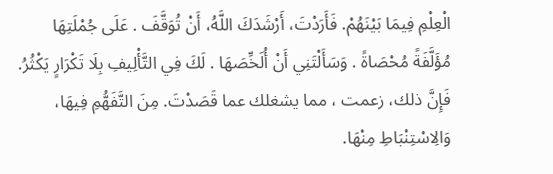الْعِلْمِ فِيمَا بَيْنَهُمْ. فَأَرَدْتَ، أَرْشَدَكَ اللَّهُ، أَنْ تُوَقَّفَ . عَلَى جُمْلَتِهَا مُؤَلَّفَةً مُحْصَاةً . وَسَأَلْتَنِي أَنْ أُلَخِّصَهَا . لَكَ فِي التَّأْلِيفِ بِلَا تَكْرَارٍ يَكْثُرُ. فَإِنَّ ذلك، زعمت ، مما يشغلك عما قَصَدْتَ. مِنَ التَّفَهُّمِ فِيهَا، وَالِاسْتِنْبَاطِ مِنْهَا.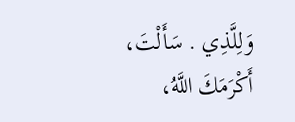وَلِلَّذِي . سَأَلْتَ، أَكْرَمَكَ اللَّهُ،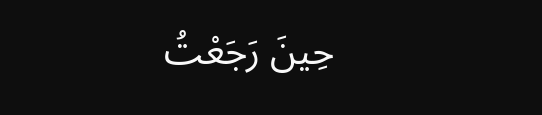حِينَ رَجَعْتُ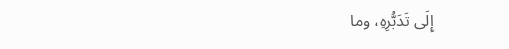إِلَى تَدَبُّرِهِ، وما